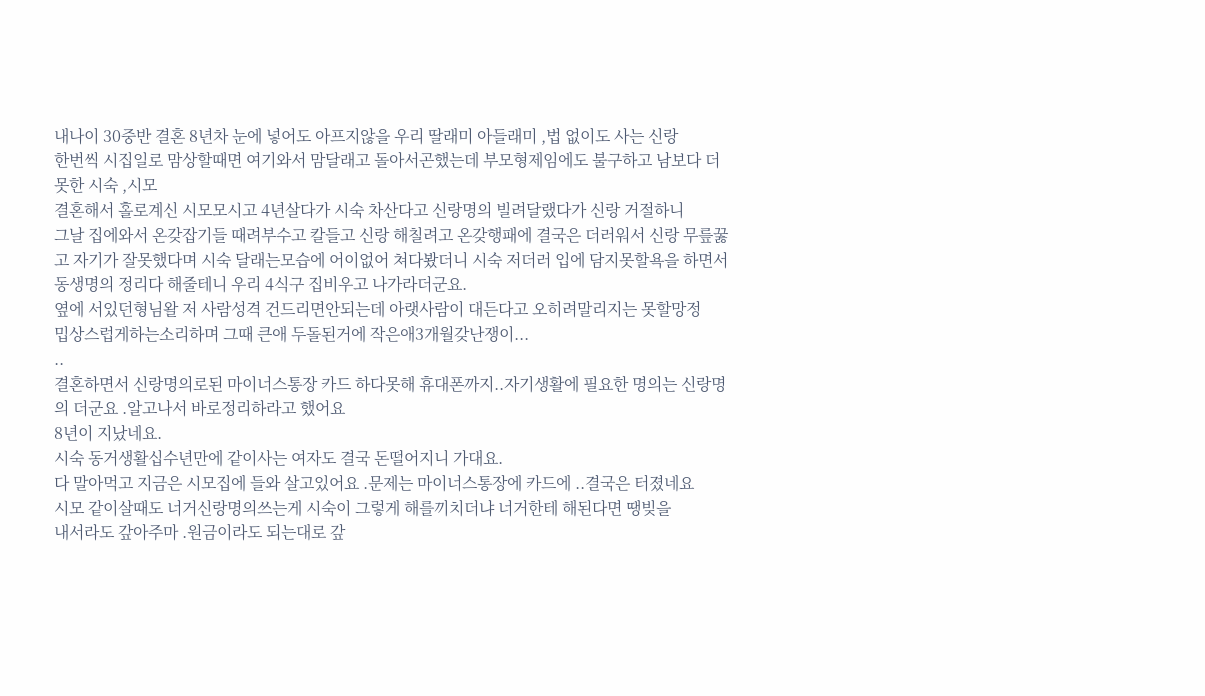내나이 30중반 결혼 8년차 눈에 넣어도 아프지않을 우리 딸래미 아들래미 ,법 없이도 사는 신랑
한번씩 시집일로 맘상할때면 여기와서 맘달래고 돌아서곤했는데 부모형제임에도 불구하고 남보다 더
못한 시숙 ,시모
결혼해서 홀로계신 시모모시고 4년살다가 시숙 차산다고 신랑명의 빌려달랬다가 신랑 거절하니
그날 집에와서 온갖잡기들 때려부수고 칼들고 신랑 해칠려고 온갖행패에 결국은 더러워서 신랑 무릎꿇
고 자기가 잘못했다며 시숙 달래는모습에 어이없어 쳐다봤더니 시숙 저더러 입에 담지못할욕을 하면서
동생명의 정리다 해줄테니 우리 4식구 집비우고 나가라더군요.
옆에 서있던형님왈 저 사람성격 건드리면안되는데 아랫사람이 대든다고 오히려말리지는 못할망정
밉상스럽게하는소리하며 그때 큰애 두돌된거에 작은애3개월갖난쟁이...
..
결혼하면서 신랑명의로된 마이너스통장 카드 하다못해 휴대폰까지..자기생활에 필요한 명의는 신랑명
의 더군요 .알고나서 바로정리하라고 했어요
8년이 지났네요.
시숙 동거생활십수년만에 같이사는 여자도 결국 돈떨어지니 가대요.
다 말아먹고 지금은 시모집에 들와 살고있어요 .문제는 마이너스통장에 카드에 ..결국은 터졌네요
시모 같이살때도 너거신랑명의쓰는게 시숙이 그렇게 해를끼치더냐 너거한테 해된다면 땡빚을
내서라도 갚아주마 .원금이라도 되는대로 갚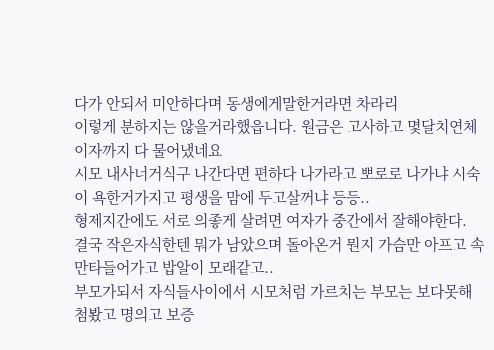다가 안되서 미안하다며 동생에게말한거라면 차라리
이렇게 분하지는 않을거라했읍니다. 원금은 고사하고 몇달치연체이자까지 다 물어냈네요
시모 내사너거식구 나간다면 편하다 나가라고 뽀로로 나가냐 시숙이 욕한거가지고 평생을 맘에 두고살꺼냐 등등..
형제지간에도 서로 의좋게 살려면 여자가 중간에서 잘해야한다.
결국 작은자식한텐 뭐가 남았으며 돌아온거 뭔지 가슴만 아프고 속만타들어가고 밥알이 모래같고..
부모가되서 자식들사이에서 시모처럼 가르치는 부모는 보다못해 첨봤고 명의고 보증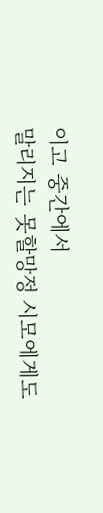이고 중간에서
말리지는 못할망정 시모에게도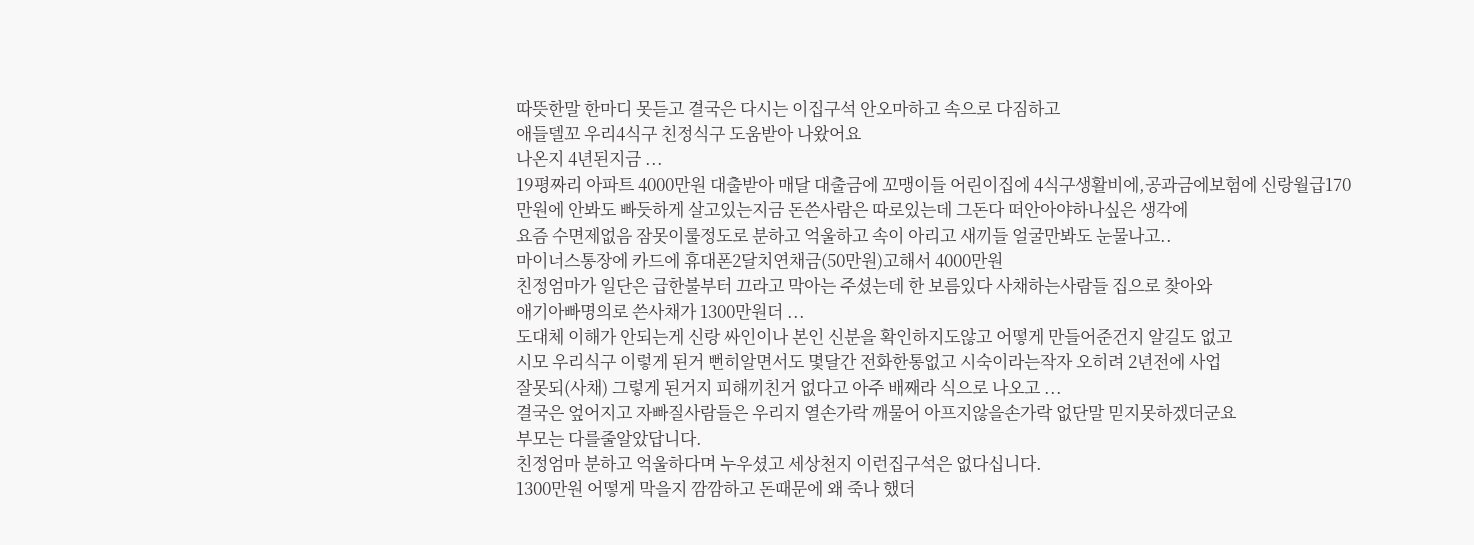따뜻한말 한마디 못듣고 결국은 다시는 이집구석 안오마하고 속으로 다짐하고
애들델꼬 우리4식구 친정식구 도움받아 나왔어요
나온지 4년된지금 ...
19평짜리 아파트 4000만원 대출받아 매달 대출금에 꼬맹이들 어린이집에 4식구생활비에,공과금에보험에 신랑월급170
만원에 안봐도 빠듯하게 살고있는지금 돈쓴사람은 따로있는데 그돈다 떠안아야하나싶은 생각에
요즘 수면제없음 잠못이룰정도로 분하고 억울하고 속이 아리고 새끼들 얼굴만봐도 눈물나고..
마이너스통장에 카드에 휴대폰2달치연채금(50만원)고해서 4000만원
친정엄마가 일단은 급한불부터 끄라고 막아는 주셨는데 한 보름있다 사채하는사람들 집으로 찾아와
애기아빠명의로 쓴사채가 1300만원더 ...
도대체 이해가 안되는게 신랑 싸인이나 본인 신분을 확인하지도않고 어떻게 만들어준건지 알길도 없고
시모 우리식구 이렇게 된거 뻔히알면서도 몇달간 전화한통없고 시숙이라는작자 오히려 2년전에 사업
잘못되(사채) 그렇게 된거지 피해끼친거 없다고 아주 배째라 식으로 나오고 ...
결국은 엎어지고 자빠질사람들은 우리지 열손가락 깨물어 아프지않을손가락 없단말 믿지못하겠더군요
부모는 다를줄알았답니다.
친정엄마 분하고 억울하다며 누우셨고 세상천지 이런집구석은 없다십니다.
1300만원 어떻게 막을지 깜깜하고 돈때문에 왜 죽나 했더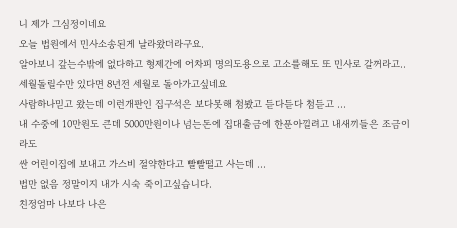니 제가 그심정이네요
오늘 법원에서 민사소송된게 날라왔더라구요.
알아보니 갚는수밖에 없다하고 형제간에 어차피 명의도용으로 고소를해도 또 민사로 갈꺼라고..
세월돌릴수만 있다면 8년전 세월로 돌아가고싶네요
사람하나믿고 왔는데 이런개판인 집구석은 보다못해 첨봤고 듣다듣다 첨듣고 ...
내 수중에 10만원도 큰데 5000만원이나 넘는돈에 집대출금에 한푼아낄려고 내새끼들은 조금이라도
싼 어린이집에 보내고 가스비 절약한다고 빨빨떨고 사는데 ...
법만 없음 정말이지 내가 시숙 죽이고싶습니다.
친정엄마 나보다 나은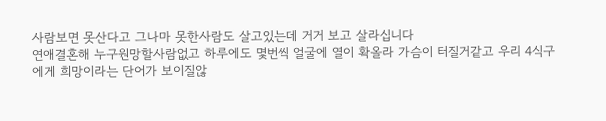사람보면 못산다고 그나마 못한사람도 살고있는데 거거 보고 살라십니다
연애결혼해 누구원망할사람없고 하루에도 몇번씩 얼굴에 열이 확올라 가슴이 터질거같고 우리 4식구
에게 희망이라는 단어가 보이질않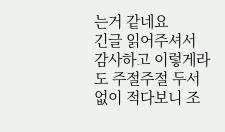는거 같네요
긴글 읽어주셔서 감사하고 이렇게라도 주절주절 두서없이 적다보니 조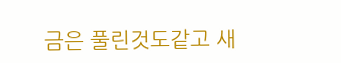금은 풀린것도같고 새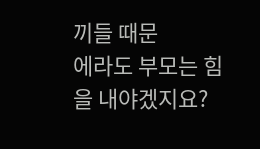끼들 때문
에라도 부모는 힘을 내야겠지요?